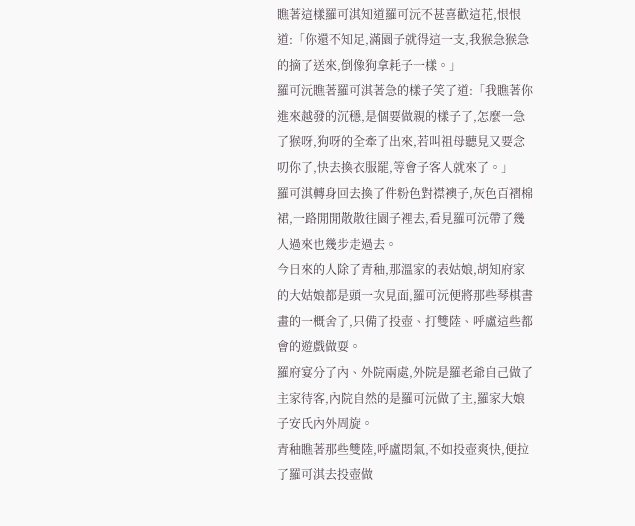瞧著這樣羅可淇知道羅可沅不甚喜歡這花,恨恨道:「你還不知足,滿園子就得這一支,我猴急猴急的摘了送來,倒像狗拿耗子一樣。」
羅可沅瞧著羅可淇著急的樣子笑了道:「我瞧著你進來越發的沉穩,是個要做親的樣子了,怎麼一急了猴呀,狗呀的全牽了出來,若叫祖母聽見又要念叨你了,快去換衣服罷,等會子客人就來了。」
羅可淇轉身回去換了件粉色對襟襖子,灰色百褶棉裙,一路閒閒散散往園子裡去,看見羅可沅帶了幾人過來也幾步走過去。
今日來的人除了青秞,那溫家的表姑娘,胡知府家的大姑娘都是頭一次見面,羅可沅便將那些琴棋書畫的一概舍了,只備了投壺、打雙陸、呼盧這些都會的遊戲做耍。
羅府宴分了內、外院兩處,外院是羅老爺自己做了主家待客,內院自然的是羅可沅做了主,羅家大娘子安氏內外周旋。
青秞瞧著那些雙陸,呼盧悶氣,不如投壺爽快,便拉了羅可淇去投壺做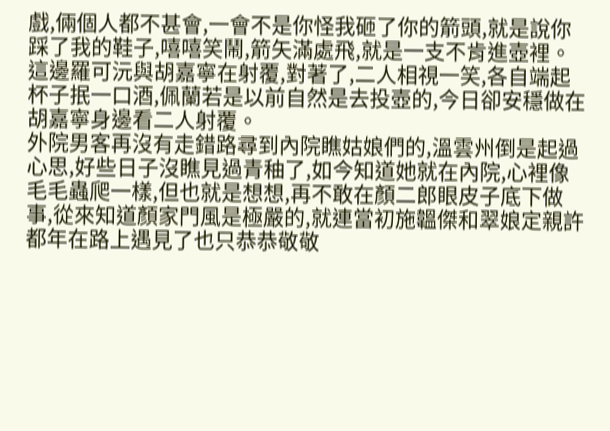戲,倆個人都不甚會,一會不是你怪我砸了你的箭頭,就是說你踩了我的鞋子,嘻嘻笑鬧,箭矢滿處飛,就是一支不肯進壺裡。
這邊羅可沅與胡嘉寧在射覆,對著了,二人相視一笑,各自端起杯子抿一口酒,佩蘭若是以前自然是去投壺的,今日卻安穩做在胡嘉寧身邊看二人射覆。
外院男客再沒有走錯路尋到內院瞧姑娘們的,溫雲州倒是起過心思,好些日子沒瞧見過青秞了,如今知道她就在內院,心裡像毛毛蟲爬一樣,但也就是想想,再不敢在顏二郎眼皮子底下做事,從來知道顏家門風是極嚴的,就連當初施韞傑和翠娘定親許都年在路上遇見了也只恭恭敬敬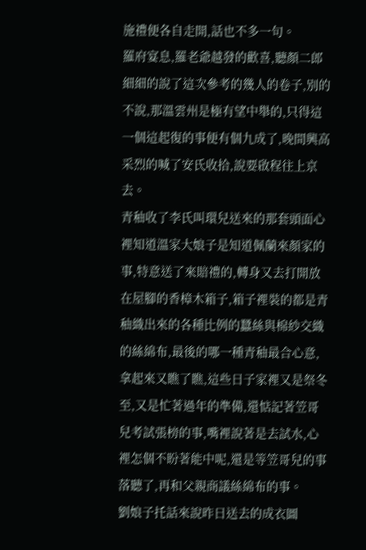施禮便各自走開,話也不多一句。
羅府宴息,羅老爺越發的歡喜,聽顏二郎細細的說了這次參考的幾人的卷子,別的不說,那溫雲州是極有望中舉的,只得這一個這起復的事便有個九成了,晚間興高采烈的喊了安氏收拾,說要啟程往上京去。
青秞收了李氏叫環兒送來的那套頭面心裡知道溫家大娘子是知道佩蘭來顏家的事,特意送了來賠禮的,轉身又去打開放在屋腳的香樟木箱子,箱子裡裝的都是青秞織出來的各種比例的蠶絲與棉紗交織的絲綿布,最後的哪一種青秞最合心意,拿起來又瞧了瞧,這些日子家裡又是祭冬至,又是忙著過年的準備,還惦記著笠哥兒考試張榜的事,嘴裡說著是去試水,心裡怎個不盼著能中呢,還是等笠哥兒的事落聽了,再和父親商議絲綿布的事。
劉娘子托話來說昨日送去的成衣圖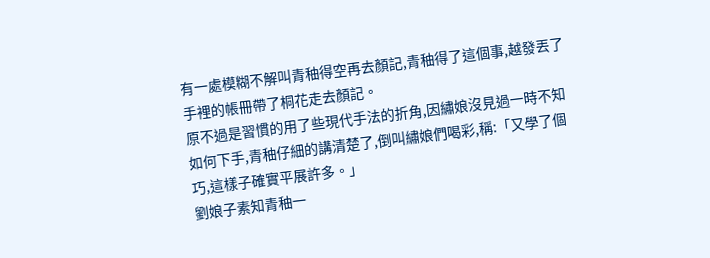有一處模糊不解叫青秞得空再去顏記,青秞得了這個事,越發丟了手裡的帳冊帶了桐花走去顏記。
原不過是習慣的用了些現代手法的折角,因繡娘沒見過一時不知如何下手,青秞仔細的講清楚了,倒叫繡娘們喝彩,稱:「又學了個巧,這樣子確實平展許多。」
劉娘子素知青秞一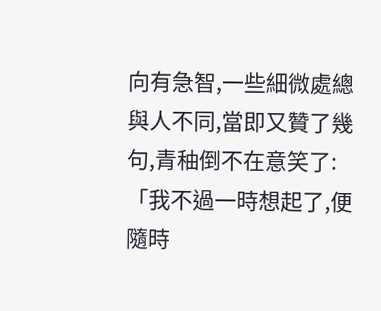向有急智,一些細微處總與人不同,當即又贊了幾句,青秞倒不在意笑了:「我不過一時想起了,便隨時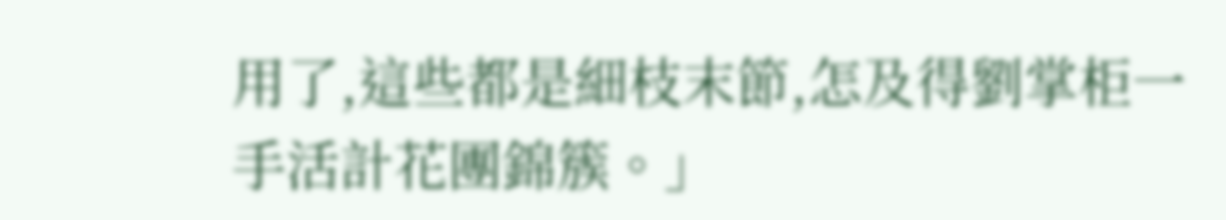用了,這些都是細枝末節,怎及得劉掌柜一手活計花團錦簇。」